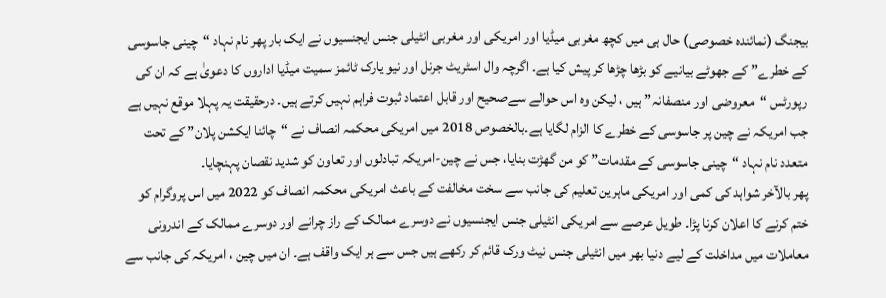بیجنگ (نمائندہ خصوصی) حال ہی میں کچھ مغربی میڈیا اور امریکی اور مغربی انٹیلی جنس ایجنسیوں نے ایک بار پھر نام نہاد “چینی جاسوسی کے خطرے” کے جھوٹے بیانیے کو بڑھا چڑھا کر پیش کیا ہے۔ اگرچہ وال اسٹریٹ جرنل اور نیو یارک ٹائمز سمیت میڈیا اداروں کا دعویٰ ہے کہ ان کی رپورٹس “معروضی اور منصفانہ” ہیں ، لیکن وہ اس حوالے سےصحیح اور قابل اعتماد ثبوت فراہم نہیں کرتے ہیں۔ درحقیقت یہ پہلا موقع نہیں ہے جب امریکہ نے چین پر جاسوسی کے خطرے کا الزام لگایا ہے۔بالخصوص 2018 میں امریکی محکمہ انصاف نے “چائنا ایکشن پلان” کے تحت متعدد نام نہاد “چینی جاسوسی کے مقدمات” کو من گھڑت بنایا، جس نے چین-امریکہ تبادلوں اور تعاون کو شدید نقصان پہنچایا۔
پھر بالآخر شواہد کی کمی اور امریکی ماہرین تعلیم کی جانب سے سخت مخالفت کے باعث امریکی محکمہ انصاف کو 2022 میں اس پروگرام کو ختم کرنے کا اعلان کرنا پڑا۔ طویل عرصے سے امریکی انٹیلی جنس ایجنسیوں نے دوسرے ممالک کے راز چرانے اور دوسرے ممالک کے اندرونی معاملات میں مداخلت کے لیے دنیا بھر میں انٹیلی جنس نیٹ ورک قائم کر رکھے ہیں جس سے ہر ایک واقف ہے۔ ان میں چین ، امریکہ کی جانب سے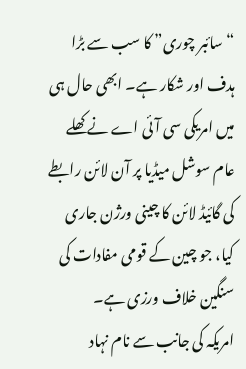“سائبر چوری” کا سب سے بڑا ہدف اور شکار ہے۔ ابھی حال ہی میں امریکی سی آئی اے نے کھلے عام سوشل میڈیا پر آن لائن رابطے کی گائیڈ لائن کا چینی ورژن جاری کیا، جو چین کے قومی مفادات کی سنگین خلاف ورزی ہے۔
امریکہ کی جانب سے نام نہاد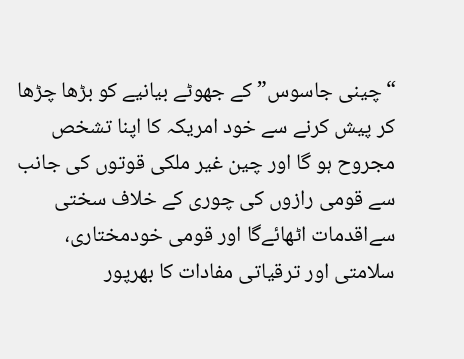“چینی جاسوس” کے جھوٹے بیانیے کو بڑھا چڑھا کر پیش کرنے سے خود امریکہ کا اپنا تشخص مجروح ہو گا اور چین غیر ملکی قوتوں کی جانب سے قومی رازوں کی چوری کے خلاف سختی سےاقدمات اٹھائےگا اور قومی خودمختاری، سلامتی اور ترقیاتی مفادات کا بھرپور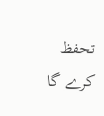تحفظ کرے گا